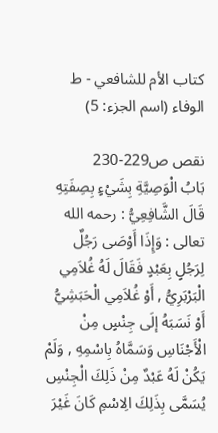كتاب الأم للشافعي - ط الوفاء (اسم الجزء: 5)

نقص ص229-230
بَابُ الْوَصِيَّةِ بِشَيْءٍ بِصِفَتِهِ
قَالَ الشَّافِعِيُّ : رحمه الله تعالى : وَإِذَا أَوْصَى رَجُلٌ لِرَجُلٍ بِعَبْدٍ فَقَالَ لَهُ غُلاَمِي الْبَرْبَرِيُّ , أَوْ غُلاَمِي الْحَبَشِيُّ أَوْ نَسَبَهُ إلَى جِنْسٍ مِنْ الْأَجْنَاسِ وَسَمَّاهُ بِاسْمِهِ , وَلَمْ يَكُنْ لَهُ عَبْدٌ مِنْ ذَلِكَ الْجِنْسِ يُسَمَّى بِذَلِكَ الِاسْمِ كَانَ غَيْرَ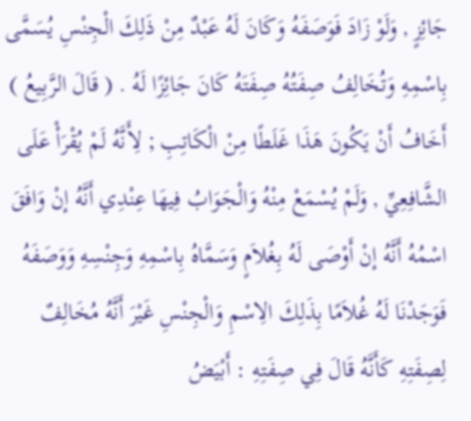جَائِزٍ , وَلَوْ زَادَ فَوَصَفَهُ وَكَانَ لَهُ عَبْدٌ مِنْ ذَلِكَ الْجِنْسِ يُسَمَّى بِاسْمِهِ وَتُخَالِفُ صِفَتُهُ صِفَتَهُ كَانَ جَائِزًا لَهُ . ( قَالَ الرَّبِيعُ ) أَخَافُ أَنْ يَكُونَ هَذَا غَلَطًا مِنْ الْكَاتِبِ ; لِأَنَّهُ لَمْ يُقْرَأْ عَلَى الشَّافِعِيِّ , وَلَمْ يُسْمَعْ مِنْهُ وَالْجَوَابُ فِيهَا عِنْدِي أَنَّهُ إنْ وَافَقَ اسْمُهُ أَنَّهُ إنْ أَوْصَى لَهُ بِغُلاَمٍ وَسَمَّاهُ بِاسْمِهِ وَجِنْسِهِ وَوَصَفَهُ فَوَجَدْنَا لَهُ غُلاَمًا بِذَلِكَ الِاسْمِ وَالْجِنْسِ غَيْرَ أَنَّهُ مُخَالِفٌ لِصِفَتِهِ كَأَنَّهُ قَالَ فِي صِفَتِهِ : أَبْيَضُ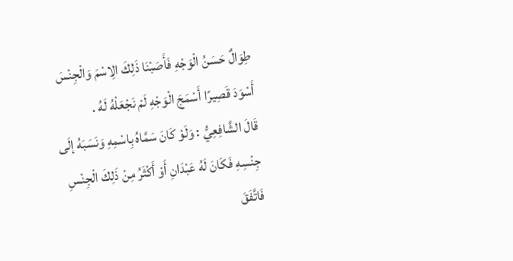طِوَالٌ حَسَنُ الْوَجْهِ فَأَصَبْنَا ذَلِكَ الِاسْمَ وَالْجِنْسَ أَسْوَدَ قَصِيرًا أَسْمَجَ الْوَجْهِ لَمْ نَجْعَلْهُ لَهُ .
قَالَ الشَّافِعِيُّ : وَلَوْ كَانَ سَمَّاهُ بِاسْمِهِ وَنَسَبَهُ إلَى جِنْسِهِ فَكَانَ لَهُ عَبْدَانِ أَوْ أَكْثَرُ مِنْ ذَلِكَ الْجِنْسِ فَاتَّفَقَ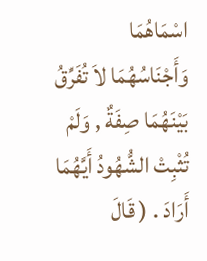اسْمَاهُمَا وَأَجْنَاسُهُمَا لاَ تُفَرِّقُ بَيْنَهُمَا صِفَةٌ , وَلَمْ تُثْبِتْ الشُّهُودُ أَيَّهُمَا أَرَادَ . ( قَالَ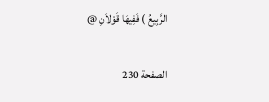الرَّبِيعُ ) فَفِيهَا قَوْلاَنِ @

الصفحة 230